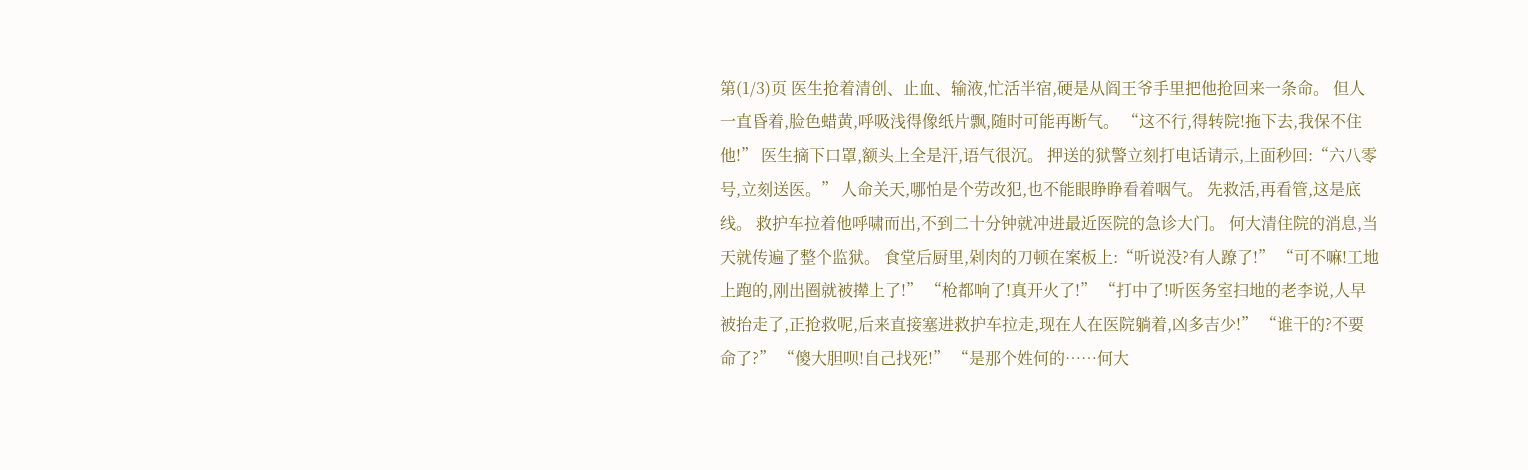第(1/3)页 医生抢着清创、止血、输液,忙活半宿,硬是从阎王爷手里把他抢回来一条命。 但人一直昏着,脸色蜡黄,呼吸浅得像纸片飘,随时可能再断气。 “这不行,得转院!拖下去,我保不住他!” 医生摘下口罩,额头上全是汗,语气很沉。 押送的狱警立刻打电话请示,上面秒回:“六八零号,立刻送医。” 人命关天,哪怕是个劳改犯,也不能眼睁睁看着咽气。 先救活,再看管,这是底线。 救护车拉着他呼啸而出,不到二十分钟就冲进最近医院的急诊大门。 何大清住院的消息,当天就传遍了整个监狱。 食堂后厨里,剁肉的刀顿在案板上:“听说没?有人蹽了!” “可不嘛!工地上跑的,刚出圈就被撵上了!” “枪都响了!真开火了!” “打中了!听医务室扫地的老李说,人早被抬走了,正抢救呢,后来直接塞进救护车拉走,现在人在医院躺着,凶多吉少!” “谁干的?不要命了?” “傻大胆呗!自己找死!” “是那个姓何的……何大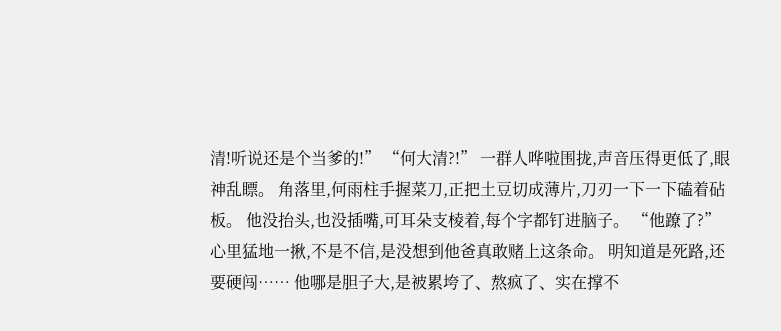清!听说还是个当爹的!” “何大清?!” 一群人哗啦围拢,声音压得更低了,眼神乱瞟。 角落里,何雨柱手握菜刀,正把土豆切成薄片,刀刃一下一下磕着砧板。 他没抬头,也没插嘴,可耳朵支棱着,每个字都钉进脑子。 “他蹽了?” 心里猛地一揪,不是不信,是没想到他爸真敢赌上这条命。 明知道是死路,还要硬闯…… 他哪是胆子大,是被累垮了、熬疯了、实在撑不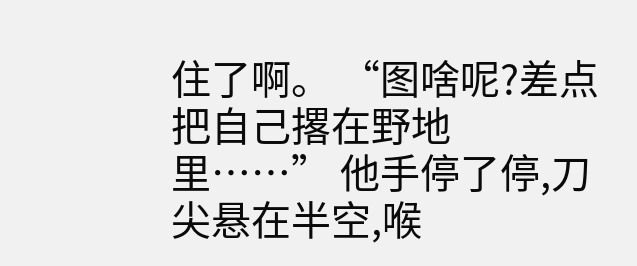住了啊。 “图啥呢?差点把自己撂在野地里……” 他手停了停,刀尖悬在半空,喉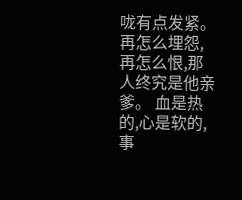咙有点发紧。 再怎么埋怨,再怎么恨,那人终究是他亲爹。 血是热的,心是软的,事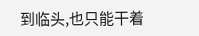到临头,也只能干着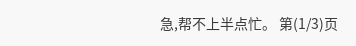急,帮不上半点忙。 第(1/3)页